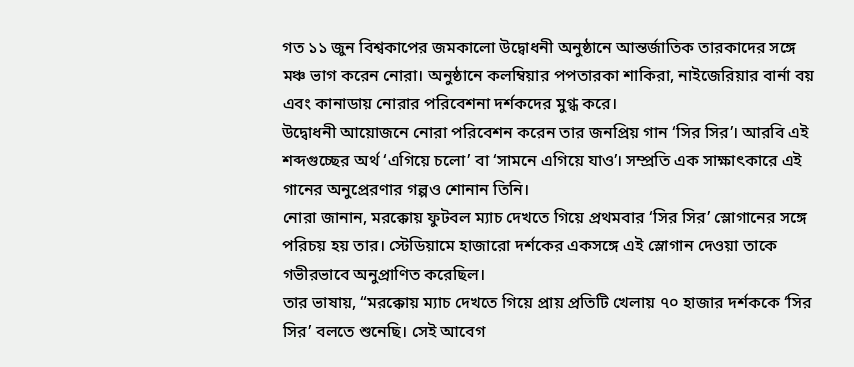গত ১১ জুন বিশ্বকাপের জমকালো উদ্বোধনী অনুষ্ঠানে আন্তর্জাতিক তারকাদের সঙ্গে মঞ্চ ভাগ করেন নোরা। অনুষ্ঠানে কলম্বিয়ার পপতারকা শাকিরা, নাইজেরিয়ার বার্না বয় এবং কানাডায় নোরার পরিবেশনা দর্শকদের মুগ্ধ করে।
উদ্বোধনী আয়োজনে নোরা পরিবেশন করেন তার জনপ্রিয় গান ‘সির সির’। আরবি এই শব্দগুচ্ছের অর্থ ‘এগিয়ে চলো’ বা ‘সামনে এগিয়ে যাও’। সম্প্রতি এক সাক্ষাৎকারে এই গানের অনুপ্রেরণার গল্পও শোনান তিনি।
নোরা জানান, মরক্কোয় ফুটবল ম্যাচ দেখতে গিয়ে প্রথমবার ‘সির সির’ স্লোগানের সঙ্গে পরিচয় হয় তার। স্টেডিয়ামে হাজারো দর্শকের একসঙ্গে এই স্লোগান দেওয়া তাকে গভীরভাবে অনুপ্রাণিত করেছিল।
তার ভাষায়, “মরক্কোয় ম্যাচ দেখতে গিয়ে প্রায় প্রতিটি খেলায় ৭০ হাজার দর্শককে ‘সির সির’ বলতে শুনেছি। সেই আবেগ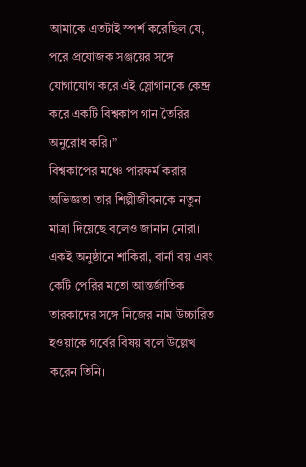আমাকে এতটাই স্পর্শ করেছিল যে, পরে প্রযোজক সঞ্জয়ের সঙ্গে যোগাযোগ করে এই স্লোগানকে কেন্দ্র করে একটি বিশ্বকাপ গান তৈরির অনুরোধ করি।”
বিশ্বকাপের মঞ্চে পারফর্ম করার অভিজ্ঞতা তার শিল্পীজীবনকে নতুন মাত্রা দিয়েছে বলেও জানান নোরা। একই অনুষ্ঠানে শাকিরা, বার্না বয় এবং কেটি পেরির মতো আন্তর্জাতিক তারকাদের সঙ্গে নিজের নাম উচ্চারিত হওয়াকে গর্বের বিষয় বলে উল্লেখ করেন তিনি।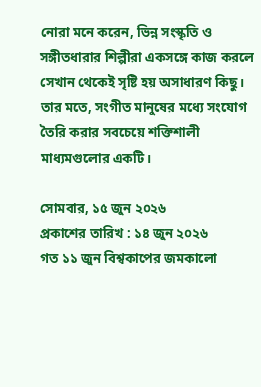নোরা মনে করেন, ভিন্ন সংস্কৃতি ও সঙ্গীতধারার শিল্পীরা একসঙ্গে কাজ করলে সেখান থেকেই সৃষ্টি হয় অসাধারণ কিছু। তার মতে, সংগীত মানুষের মধ্যে সংযোগ তৈরি করার সবচেয়ে শক্তিশালী মাধ্যমগুলোর একটি।

সোমবার, ১৫ জুন ২০২৬
প্রকাশের তারিখ : ১৪ জুন ২০২৬
গত ১১ জুন বিশ্বকাপের জমকালো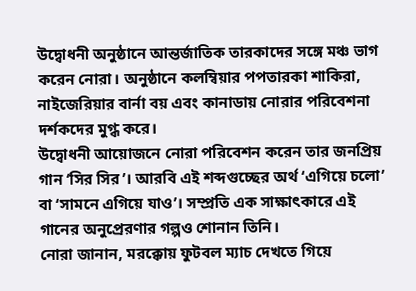উদ্বোধনী অনুষ্ঠানে আন্তর্জাতিক তারকাদের সঙ্গে মঞ্চ ভাগ করেন নোরা। অনুষ্ঠানে কলম্বিয়ার পপতারকা শাকিরা, নাইজেরিয়ার বার্না বয় এবং কানাডায় নোরার পরিবেশনা দর্শকদের মুগ্ধ করে।
উদ্বোধনী আয়োজনে নোরা পরিবেশন করেন তার জনপ্রিয় গান ‘সির সির’। আরবি এই শব্দগুচ্ছের অর্থ ‘এগিয়ে চলো’ বা ‘সামনে এগিয়ে যাও’। সম্প্রতি এক সাক্ষাৎকারে এই গানের অনুপ্রেরণার গল্পও শোনান তিনি।
নোরা জানান, মরক্কোয় ফুটবল ম্যাচ দেখতে গিয়ে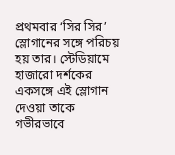প্রথমবার ‘সির সির’ স্লোগানের সঙ্গে পরিচয় হয় তার। স্টেডিয়ামে হাজারো দর্শকের একসঙ্গে এই স্লোগান দেওয়া তাকে গভীরভাবে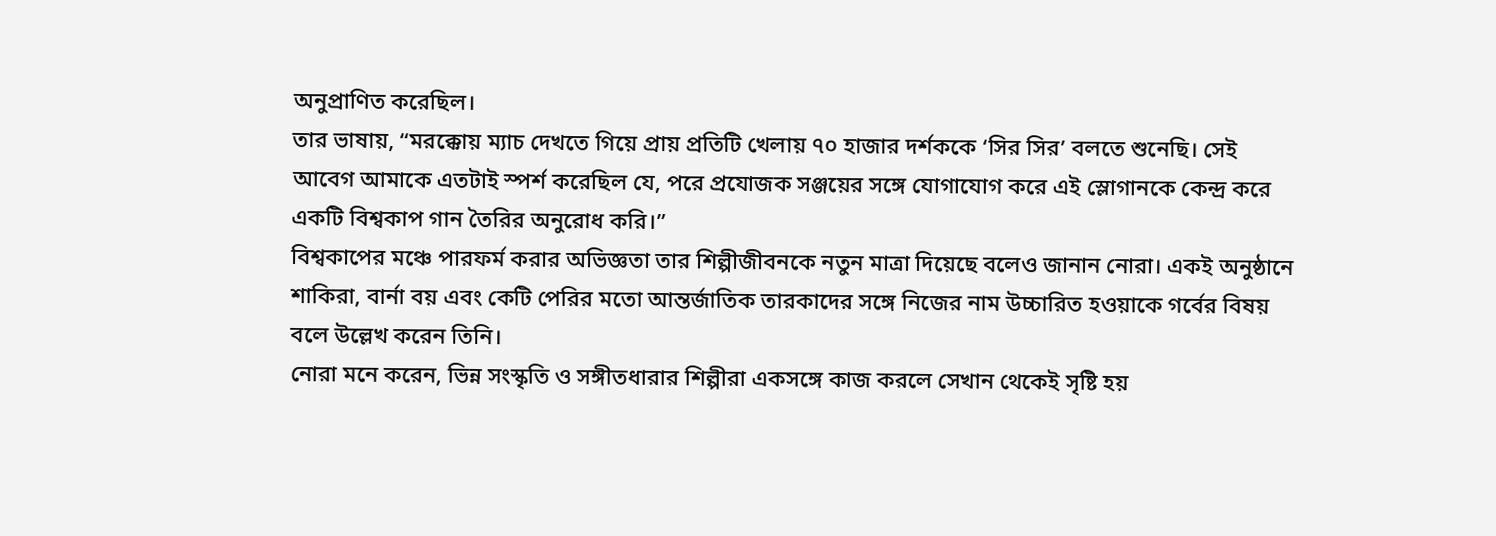অনুপ্রাণিত করেছিল।
তার ভাষায়, “মরক্কোয় ম্যাচ দেখতে গিয়ে প্রায় প্রতিটি খেলায় ৭০ হাজার দর্শককে ‘সির সির’ বলতে শুনেছি। সেই আবেগ আমাকে এতটাই স্পর্শ করেছিল যে, পরে প্রযোজক সঞ্জয়ের সঙ্গে যোগাযোগ করে এই স্লোগানকে কেন্দ্র করে একটি বিশ্বকাপ গান তৈরির অনুরোধ করি।”
বিশ্বকাপের মঞ্চে পারফর্ম করার অভিজ্ঞতা তার শিল্পীজীবনকে নতুন মাত্রা দিয়েছে বলেও জানান নোরা। একই অনুষ্ঠানে শাকিরা, বার্না বয় এবং কেটি পেরির মতো আন্তর্জাতিক তারকাদের সঙ্গে নিজের নাম উচ্চারিত হওয়াকে গর্বের বিষয় বলে উল্লেখ করেন তিনি।
নোরা মনে করেন, ভিন্ন সংস্কৃতি ও সঙ্গীতধারার শিল্পীরা একসঙ্গে কাজ করলে সেখান থেকেই সৃষ্টি হয়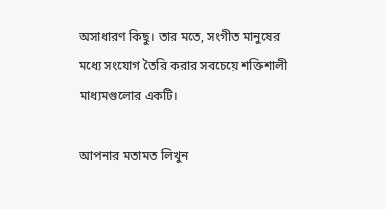অসাধারণ কিছু। তার মতে, সংগীত মানুষের মধ্যে সংযোগ তৈরি করার সবচেয়ে শক্তিশালী মাধ্যমগুলোর একটি।

আপনার মতামত লিখুন